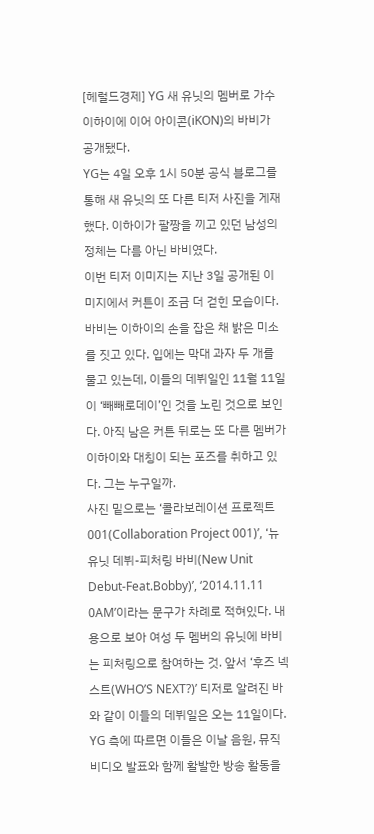[헤럴드경제] YG 새 유닛의 멤버로 가수 이하이에 이어 아이콘(iKON)의 바비가 공개됐다.
YG는 4일 오후 1시 50분 공식 블로그를 통해 새 유닛의 또 다른 티저 사진을 게재했다. 이하이가 팔짱을 끼고 있던 남성의 정체는 다름 아닌 바비였다.
이번 티저 이미지는 지난 3일 공개된 이미지에서 커튼이 조금 더 걷힌 모습이다. 바비는 이하이의 손을 잡은 채 밝은 미소를 짓고 있다. 입에는 막대 과자 두 개를 물고 있는데, 이들의 데뷔일인 11월 11일이 ‘빼빼로데이’인 것을 노린 것으로 보인다. 아직 남은 커튼 뒤로는 또 다른 멤버가 이하이와 대칭이 되는 포즈를 취하고 있다. 그는 누구일까.
사진 밑으로는 ‘콜라보레이션 프로젝트 001(Collaboration Project 001)’, ‘뉴 유닛 데뷔-피처링 바비(New Unit Debut-Feat.Bobby)’, ‘2014.11.11 0AM’이라는 문구가 차례로 적혀있다. 내용으로 보아 여성 두 멤버의 유닛에 바비는 피처링으로 참여하는 것. 앞서 ‘후즈 넥스트(WHO’S NEXT?)’ 티저로 알려진 바와 같이 이들의 데뷔일은 오는 11일이다. YG 측에 따르면 이들은 이날 음원, 뮤직비디오 발표와 함께 활발한 방송 활동을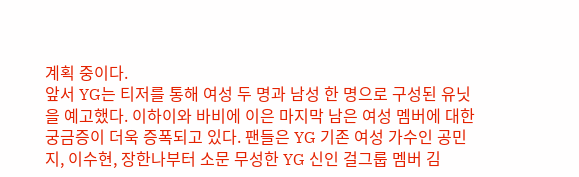계획 중이다.
앞서 YG는 티저를 통해 여성 두 명과 남성 한 명으로 구성된 유닛을 예고했다. 이하이와 바비에 이은 마지막 남은 여성 멤버에 대한 궁금증이 더욱 증폭되고 있다. 팬들은 YG 기존 여성 가수인 공민지, 이수현, 장한나부터 소문 무성한 YG 신인 걸그룹 멤버 김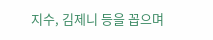지수, 김제니 등을 꼽으며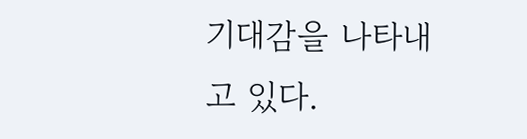기대감을 나타내고 있다.